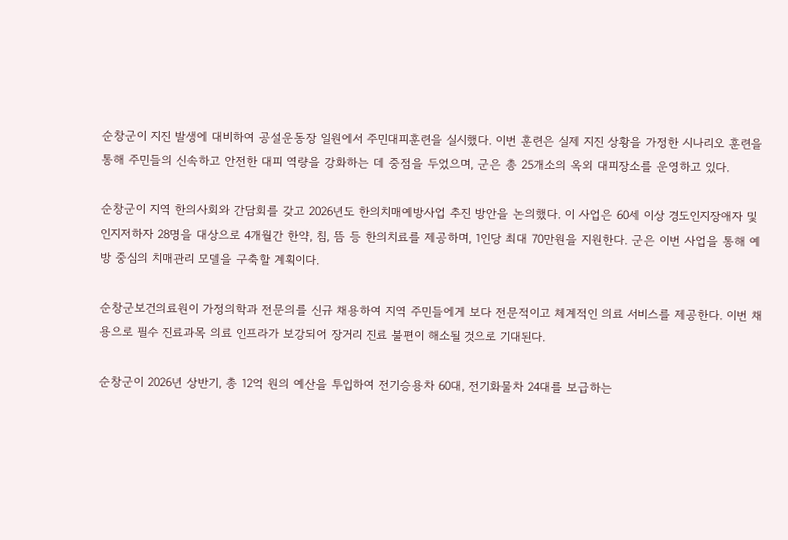순창군이 지진 발생에 대비하여 공설운동장 일원에서 주민대피훈련을 실시했다. 이번 훈련은 실제 지진 상황을 가정한 시나리오 훈련을 통해 주민들의 신속하고 안전한 대피 역량을 강화하는 데 중점을 두었으며, 군은 총 25개소의 옥외 대피장소를 운영하고 있다.

순창군이 지역 한의사회와 간담회를 갖고 2026년도 한의치매예방사업 추진 방안을 논의했다. 이 사업은 60세 이상 경도인지장애자 및 인지저하자 28명을 대상으로 4개월간 한약, 침, 뜸 등 한의치료를 제공하며, 1인당 최대 70만원을 지원한다. 군은 이번 사업을 통해 예방 중심의 치매관리 모델을 구축할 계획이다.

순창군보건의료원이 가정의학과 전문의를 신규 채용하여 지역 주민들에게 보다 전문적이고 체계적인 의료 서비스를 제공한다. 이번 채용으로 필수 진료과목 의료 인프라가 보강되어 장거리 진료 불편이 해소될 것으로 기대된다.

순창군이 2026년 상반기, 총 12억 원의 예산을 투입하여 전기승용차 60대, 전기화물차 24대를 보급하는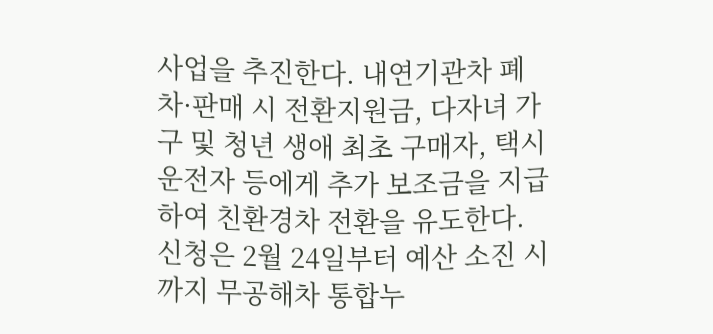사업을 추진한다. 내연기관차 폐차·판매 시 전환지원금, 다자녀 가구 및 청년 생애 최초 구매자, 택시 운전자 등에게 추가 보조금을 지급하여 친환경차 전환을 유도한다. 신청은 2월 24일부터 예산 소진 시까지 무공해차 통합누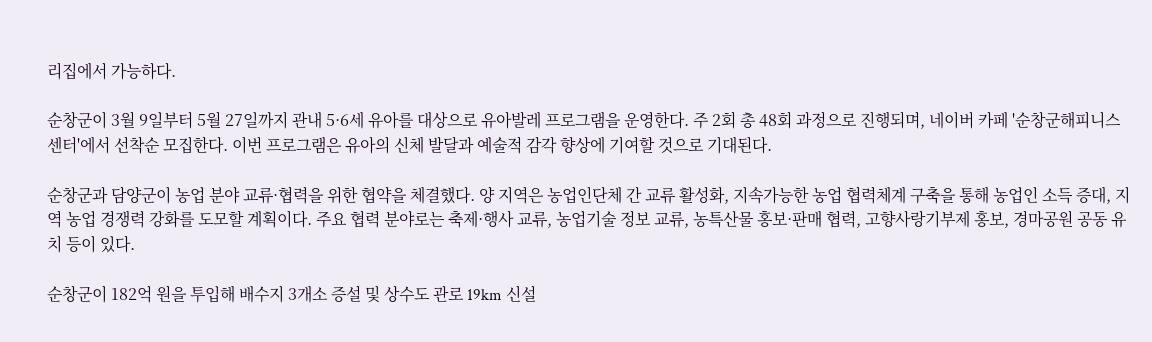리집에서 가능하다.

순창군이 3월 9일부터 5월 27일까지 관내 5·6세 유아를 대상으로 유아발레 프로그램을 운영한다. 주 2회 총 48회 과정으로 진행되며, 네이버 카페 '순창군해피니스센터'에서 선착순 모집한다. 이번 프로그램은 유아의 신체 발달과 예술적 감각 향상에 기여할 것으로 기대된다.

순창군과 담양군이 농업 분야 교류·협력을 위한 협약을 체결했다. 양 지역은 농업인단체 간 교류 활성화, 지속가능한 농업 협력체계 구축을 통해 농업인 소득 증대, 지역 농업 경쟁력 강화를 도모할 계획이다. 주요 협력 분야로는 축제·행사 교류, 농업기술 정보 교류, 농특산물 홍보·판매 협력, 고향사랑기부제 홍보, 경마공원 공동 유치 등이 있다.

순창군이 182억 원을 투입해 배수지 3개소 증설 및 상수도 관로 19km 신설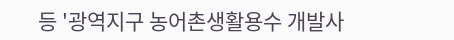등 '광역지구 농어촌생활용수 개발사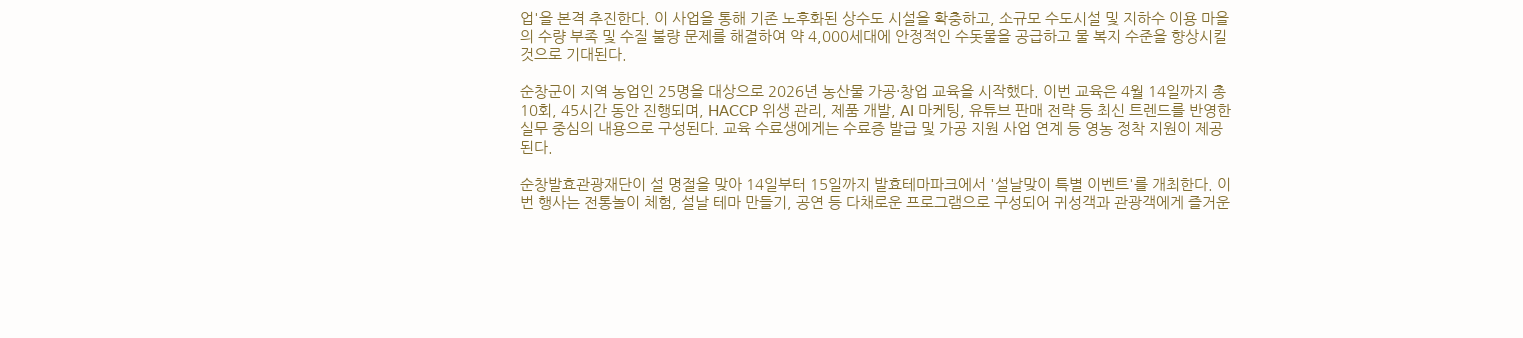업'을 본격 추진한다. 이 사업을 통해 기존 노후화된 상수도 시설을 확충하고, 소규모 수도시설 및 지하수 이용 마을의 수량 부족 및 수질 불량 문제를 해결하여 약 4,000세대에 안정적인 수돗물을 공급하고 물 복지 수준을 향상시킬 것으로 기대된다.

순창군이 지역 농업인 25명을 대상으로 2026년 농산물 가공·창업 교육을 시작했다. 이번 교육은 4월 14일까지 총 10회, 45시간 동안 진행되며, HACCP 위생 관리, 제품 개발, AI 마케팅, 유튜브 판매 전략 등 최신 트렌드를 반영한 실무 중심의 내용으로 구성된다. 교육 수료생에게는 수료증 발급 및 가공 지원 사업 연계 등 영농 정착 지원이 제공된다.

순창발효관광재단이 설 명절을 맞아 14일부터 15일까지 발효테마파크에서 '설날맞이 특별 이벤트'를 개최한다. 이번 행사는 전통놀이 체험, 설날 테마 만들기, 공연 등 다채로운 프로그램으로 구성되어 귀성객과 관광객에게 즐거운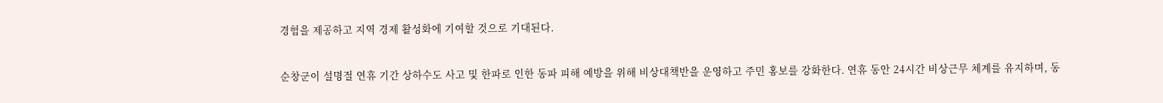경험을 제공하고 지역 경제 활성화에 기여할 것으로 기대된다.

순창군이 설명절 연휴 기간 상하수도 사고 및 한파로 인한 동파 피해 예방을 위해 비상대책반을 운영하고 주민 홍보를 강화한다. 연휴 동안 24시간 비상근무 체계를 유지하며, 동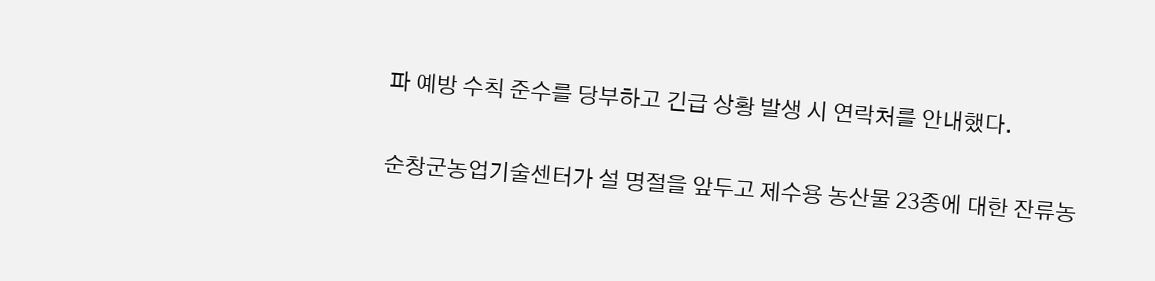파 예방 수칙 준수를 당부하고 긴급 상황 발생 시 연락처를 안내했다.

순창군농업기술센터가 설 명절을 앞두고 제수용 농산물 23종에 대한 잔류농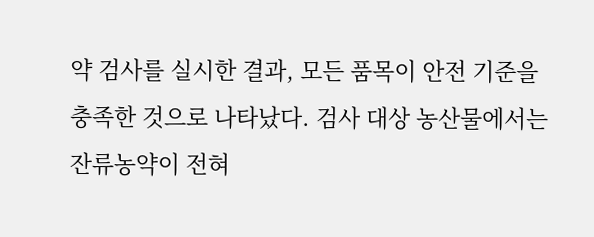약 검사를 실시한 결과, 모든 품목이 안전 기준을 충족한 것으로 나타났다. 검사 대상 농산물에서는 잔류농약이 전혀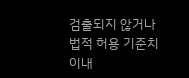검출되지 않거나 법적 허용 기준치 이내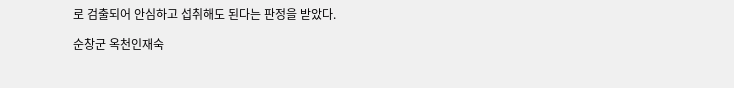로 검출되어 안심하고 섭취해도 된다는 판정을 받았다.

순창군 옥천인재숙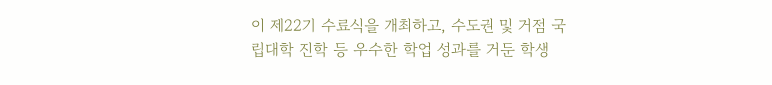이 제22기 수료식을 개최하고, 수도권 및 거점 국립대학 진학 등 우수한 학업 성과를 거둔 학생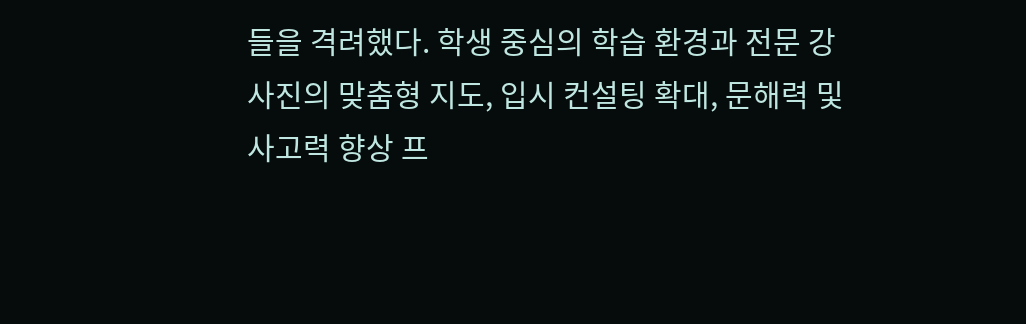들을 격려했다. 학생 중심의 학습 환경과 전문 강사진의 맞춤형 지도, 입시 컨설팅 확대, 문해력 및 사고력 향상 프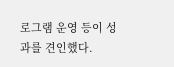로그램 운영 등이 성과를 견인했다.